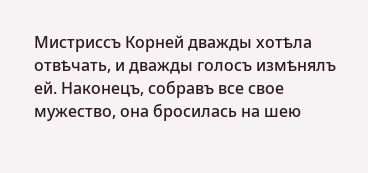Мистриссъ Корней дважды хотѣла отвѣчать, и дважды голосъ измѣнялъ ей. Наконецъ, собравъ все свое мужество, она бросилась на шею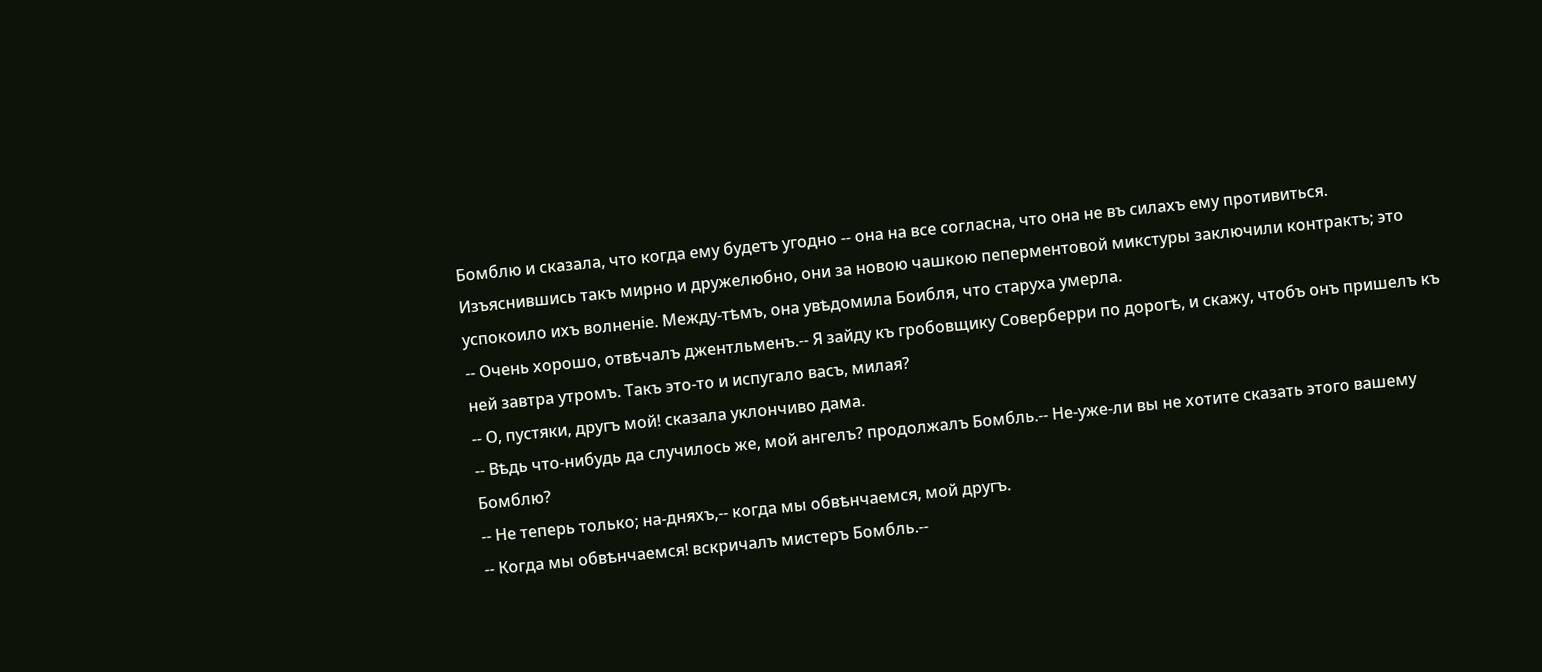Бомблю и сказала, что когда ему будетъ угодно -- она на все согласна, что она не въ силахъ ему противиться.
Изъяснившись такъ мирно и дружелюбно, они за новою чашкою пеперментовой микстуры заключили контрактъ; это успокоило ихъ волненіе. Между-тѣмъ, она увѣдомила Боибля, что старуха умерла.
-- Очень хорошо, отвѣчалъ джентльменъ.-- Я зайду къ гробовщику Соверберри по дорогѣ, и скажу, чтобъ онъ пришелъ къ ней завтра утромъ. Такъ это-то и испугало васъ, милая?
-- О, пустяки, другъ мой! сказала уклончиво дама.
-- Вѣдь что-нибудь да случилось же, мой ангелъ? продолжалъ Бомбль.-- Не-уже-ли вы не хотите сказать этого вашему Бомблю?
-- Не теперь только; на-дняхъ,-- когда мы обвѣнчаемся, мой другъ.
-- Когда мы обвѣнчаемся! вскричалъ мистеръ Бомбль.--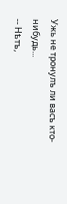Ужь не тронулъ ли васъ кто-нибудь...
-- Нѣтъ,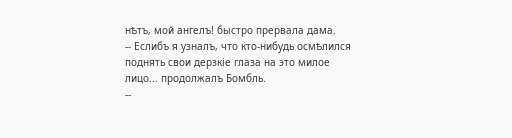нѣтъ, мой ангелъ! быстро прервала дама.
-- Еслибъ я узналъ, что кто-нибудь осмѣлился поднять свои дерзкіе глаза на это милое лицо... продолжалъ Бомбль.
--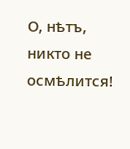О, нѣтъ, никто не осмѣлится!